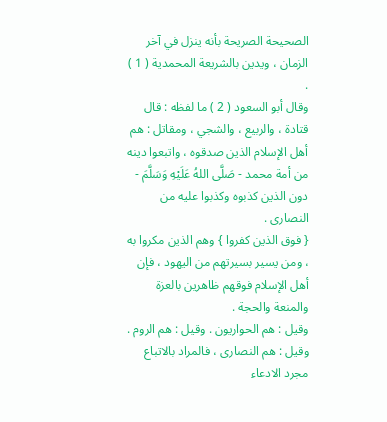الصحيحة الصريحة بأنه ينزل في آخر الزمان ، ويدين بالشريعة المحمدية ( 1 ) .
وقال أبو السعود ( 2 ) ما لفظه : قال قتادة ، والربيع ، والشجي ، ومقاتل : هم أهل الإسلام الذين صدقوه ، واتبعوا دينه من أمة محمد - صَلَّى اللهُ عَلَيْهِ وَسَلَّمَ - دون الذين كذبوه وكذبوا عليه من النصارى .
{ فوق الذين كفروا } وهم الذين مكروا به ، ومن يسير بسيرتهم من اليهود ، فإن أهل الإسلام فوقهم ظاهرين بالعزة والمنعة والحجة .
وقيل : هم الحواريون . وقيل : هم الروم . وقيل : هم النصارى ، فالمراد بالاتباع مجرد الادعاء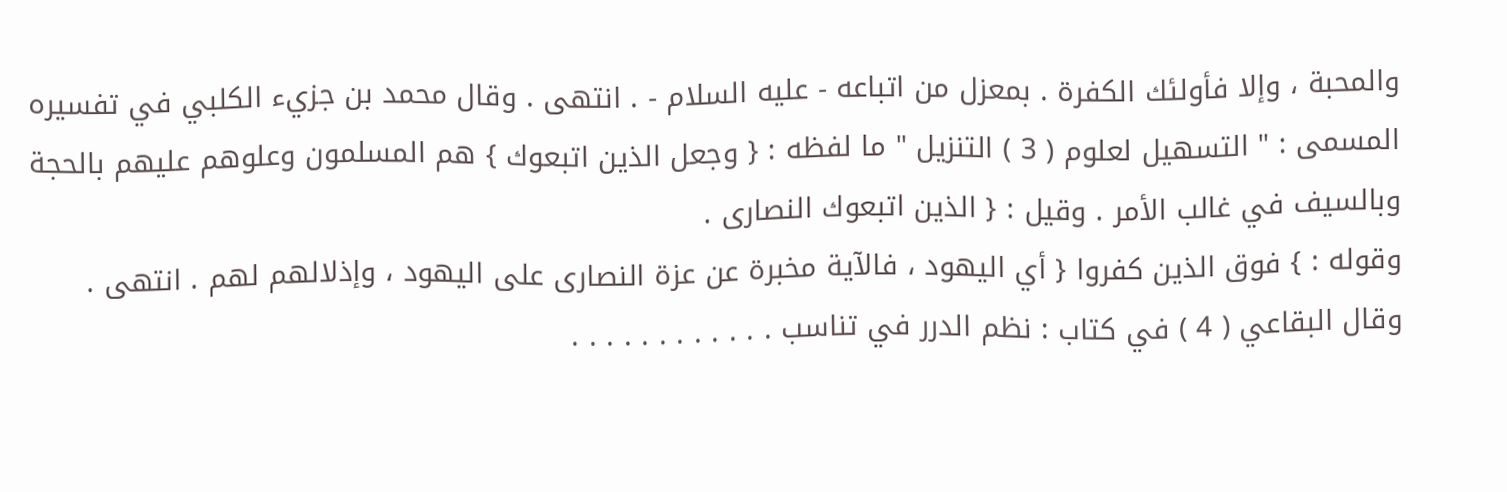والمحبة ، وإلا فأولئك الكفرة . بمعزل من اتباعه - عليه السلام - . انتهى . وقال محمد بن جزيء الكلبي في تفسيره المسمى : " التسهيل لعلوم ( 3 ) التنزيل " ما لفظه : { وجعل الذين اتبعوك } هم المسلمون وعلوهم عليهم بالحجة وبالسيف في غالب الأمر . وقيل : { الذين اتبعوك النصارى .
وقوله : } فوق الذين كفروا { أي اليهود ، فالآية مخبرة عن عزة النصارى على اليهود ، وإذلالهم لهم . انتهى .
وقال البقاعي ( 4 ) في كتاب : نظم الدرر في تناسب . . . . . . . . . . . .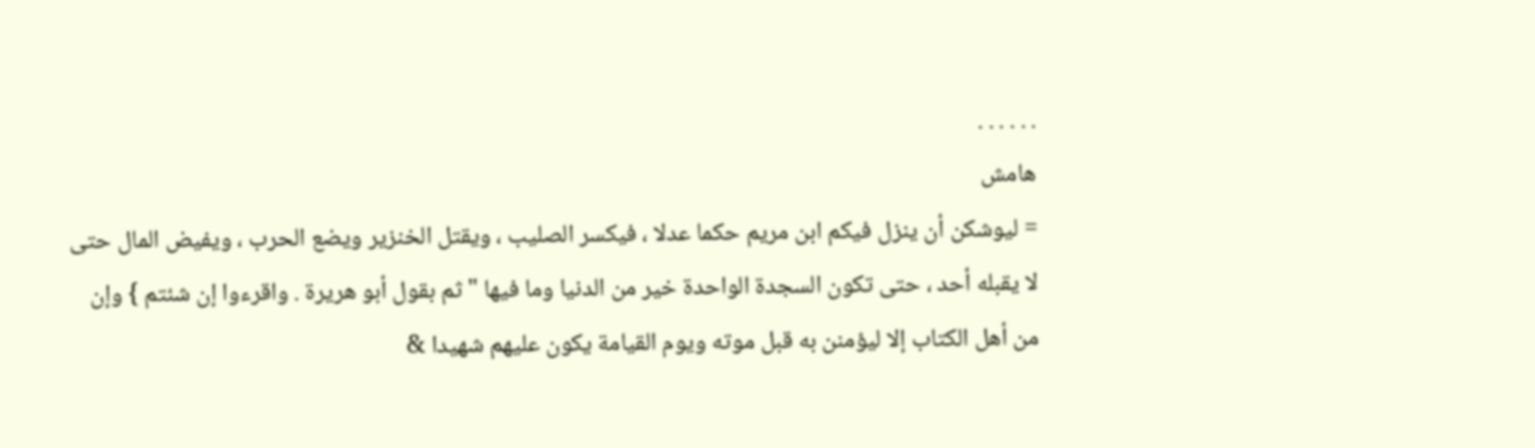. . . . . .
هامش
= ليوشكن أن ينزل فيكم ابن مريم حكما عدلا ، فيكسر الصليب ، ويقتل الخنزير ويضع الحرب ، ويفيض المال حتى لا يقبله أحد ، حتى تكون السجدة الواحدة خير من الدنيا وما فيها " ثم بقول أبو هريرة . واقرءوا إن شئتم } وإن من أهل الكتاب إلا ليؤمنن به قبل موته ويوم القيامة يكون عليهم شهيدا &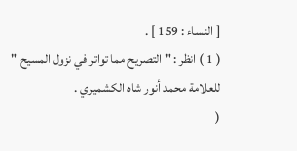[ النساء : 159 ] .
( 1 ) انظر : " التصريح مما تواتر في نزول المسيح " للعلامة محمد أنور شاه الكشميري .
(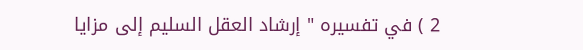2 ) في تفسيره " إرشاد العقل السليم إلى مزايا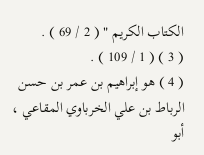الكتاب الكريم " ( 2 / 69 ) .
( 3 ) ( 1 / 109 ) .
( 4 ) هو إبراهيم بن عمر بن حسن الرباط بن علي الخرباوي المقاعي ، أبو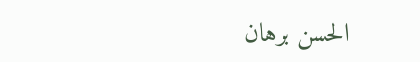الحسن برهان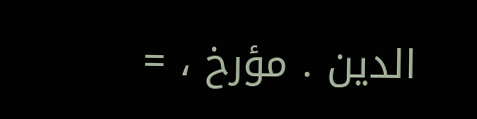الدين . مؤرخ ، =